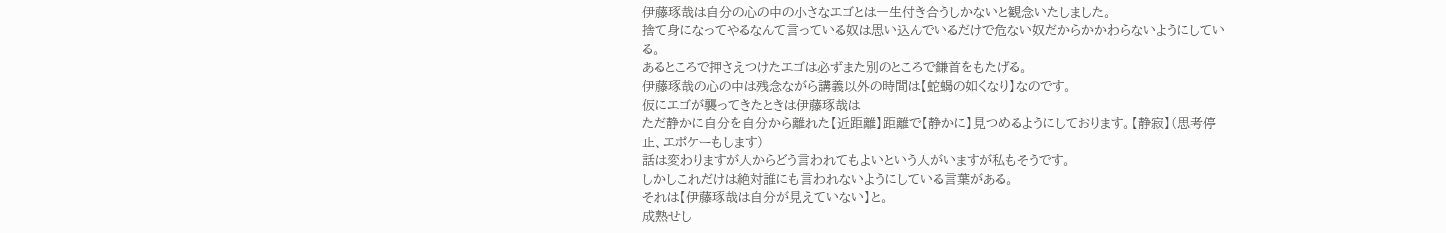伊藤琢哉は自分の心の中の小さなエゴとは一生付き合うしかないと観念いたしました。
捨て身になってやるなんて言っている奴は思い込んでいるだけで危ない奴だからかかわらないようにしている。
あるところで押さえつけたエゴは必ずまた別のところで鎌首をもたげる。
伊藤琢哉の心の中は残念ながら講義以外の時間は【蛇蝎の如くなり】なのです。
仮にエゴが襲ってきたときは伊藤琢哉は
ただ静かに自分を自分から離れた【近距離】距離で【静かに】見つめるようにしております。【静寂】(思考停止、エポケーもします)
話は変わりますが人からどう言われてもよいという人がいますが私もそうです。
しかしこれだけは絶対誰にも言われないようにしている言葉がある。
それは【伊藤琢哉は自分が見えていない】と。
成熟せし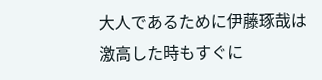大人であるために伊藤琢哉は
激高した時もすぐに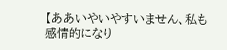【ああいやいやすいません、私も感情的になり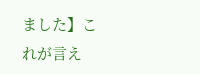ました】これが言え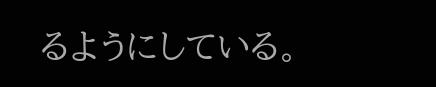るようにしている。